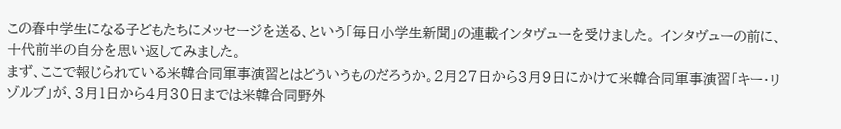この春中学生になる子どもたちにメッセージを送る、という「毎日小学生新聞」の連載インタヴューを受けました。 インタヴューの前に、十代前半の自分を思い返してみました。
まず、ここで報じられている米韓合同軍事演習とはどういうものだろうか。2月27日から3月9日にかけて米韓合同軍事演習「キー・リゾルブ」が、3月1日から4月30日までは米韓合同野外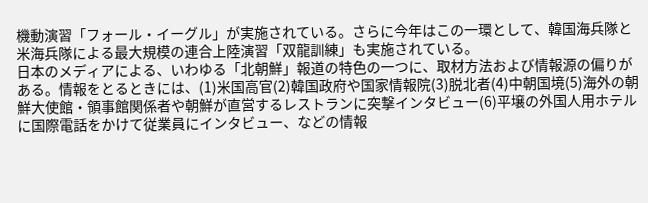機動演習「フォール・イーグル」が実施されている。さらに今年はこの一環として、韓国海兵隊と米海兵隊による最大規模の連合上陸演習「双龍訓練」も実施されている。
日本のメディアによる、いわゆる「北朝鮮」報道の特色の一つに、取材方法および情報源の偏りがある。情報をとるときには、(1)米国高官(2)韓国政府や国家情報院(3)脱北者(4)中朝国境(5)海外の朝鮮大使館・領事館関係者や朝鮮が直営するレストランに突撃インタビュー(6)平壌の外国人用ホテルに国際電話をかけて従業員にインタビュー、などの情報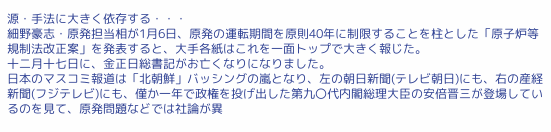源・手法に大きく依存する・・・
細野豪志・原発担当相が1月6日、原発の運転期間を原則40年に制限することを柱とした「原子炉等規制法改正案」を発表すると、大手各紙はこれを一面トップで大きく報じた。
十二月十七日に、金正日総書記がお亡くなりになりました。
日本のマスコミ報道は「北朝鮮」バッシングの嵐となり、左の朝日新聞(テレビ朝日)にも、右の産経新聞(フジテレビ)にも、僅か一年で政権を投げ出した第九〇代内閣総理大臣の安倍晋三が登場しているのを見て、原発問題などでは社論が異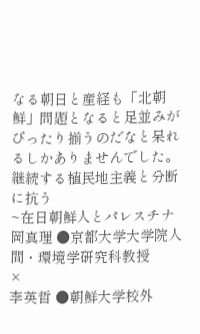なる朝日と産経も「北朝鮮」問題となると足並みがぴったり揃うのだなと呆れるしかありませんでした。
継続する植民地主義と分断に抗う
~在日朝鮮人とパレスチナ
岡真理 ●京都大学大学院人間・環境学研究科教授
×
李英哲 ●朝鮮大学校外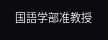国語学部准教授